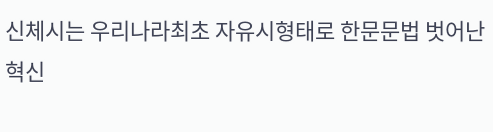신체시는 우리나라최초 자유시형태로 한문문법 벗어난 혁신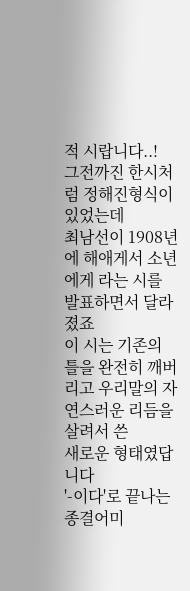적 시랍니다..!
그전까진 한시처럼 정해진형식이 있었는데
최남선이 1908년에 해애게서 소년에게 라는 시를 발표하면서 달라졌죠
이 시는 기존의 틀을 완전히 깨버리고 우리말의 자연스러운 리듬을 살려서 쓴
새로운 형태였답니다
'-이다'로 끝나는 종결어미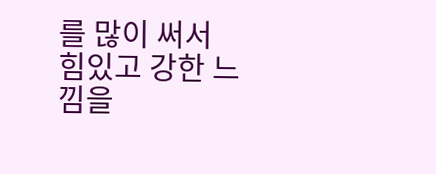를 많이 써서 힘있고 강한 느낌을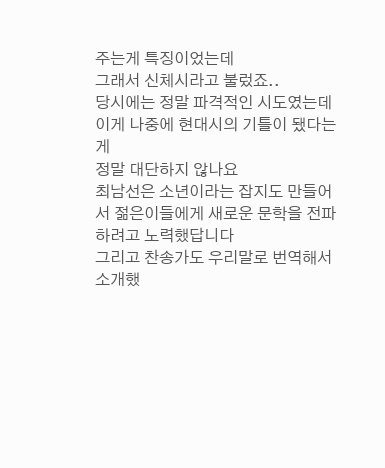주는게 특징이었는데
그래서 신체시라고 불렀죠..
당시에는 정말 파격적인 시도였는데 이게 나중에 현대시의 기틀이 됐다는게
정말 대단하지 않나요
최남선은 소년이라는 잡지도 만들어서 젊은이들에게 새로운 문학을 전파하려고 노력했답니다
그리고 찬송가도 우리말로 번역해서 소개했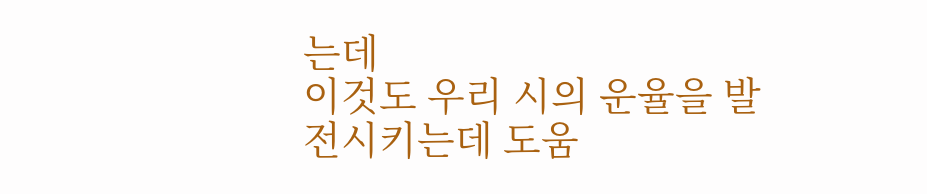는데
이것도 우리 시의 운율을 발전시키는데 도움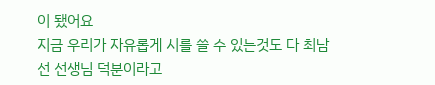이 됐어요
지금 우리가 자유롭게 시를 쓸 수 있는것도 다 최남선 선생님 덕분이라고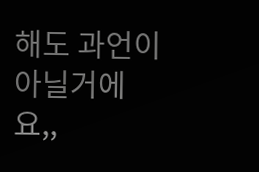해도 과언이 아닐거에요,,